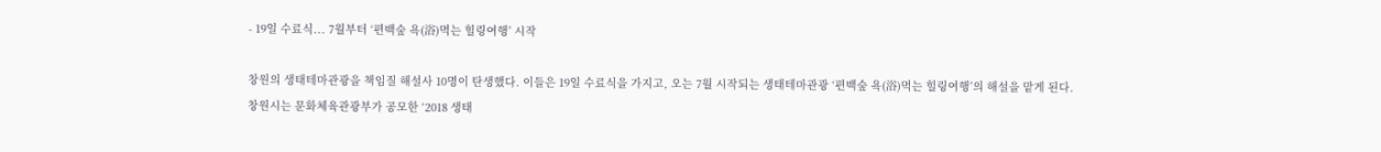- 19일 수료식... 7월부터 ‘편백숲 욕(浴)먹는 힐링여행’ 시작

창원의 생태테마관광을 책임질 해설사 10명이 탄생했다. 이들은 19일 수료식을 가지고, 오는 7월 시작되는 생태테마관광 ‘편백숲 욕(浴)먹는 힐링여행’의 해설을 맡게 된다.
창원시는 문화체육관광부가 공모한 ‘2018 생태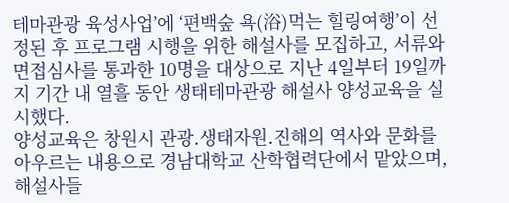테마관광 육성사업’에 ‘편백숲 욕(浴)먹는 힐링여행’이 선정된 후 프로그램 시행을 위한 해설사를 모집하고, 서류와 면접심사를 통과한 10명을 대상으로 지난 4일부터 19일까지 기간 내 열흘 동안 생태테마관광 해설사 양성교육을 실시했다.
양성교육은 창원시 관광․생태자원․진해의 역사와 문화를 아우르는 내용으로 경남대학교 산학협력단에서 맡았으며, 해설사들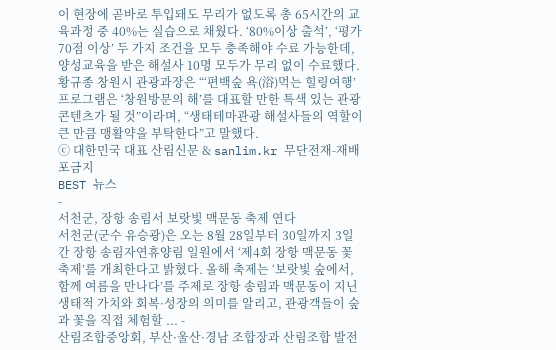이 현장에 곧바로 투입돼도 무리가 없도록 총 65시간의 교육과정 중 40%는 실습으로 채웠다. ‘80%이상 출석’, ‘평가 70점 이상’ 두 가지 조건을 모두 충족해야 수료 가능한데, 양성교육을 받은 해설사 10명 모두가 무리 없이 수료했다.
황규종 창원시 관광과장은 “‘편백숲 욕(浴)먹는 힐링여행’ 프로그램은 ‘창원방문의 해’를 대표할 만한 특색 있는 관광 콘텐츠가 될 것”이라며, “생태테마관광 해설사들의 역할이 큰 만큼 맹활약을 부탁한다”고 말했다.
ⓒ 대한민국 대표 산림신문 & sanlim.kr 무단전재-재배포금지
BEST 뉴스
-
서천군, 장항 송림서 보랏빛 맥문동 축제 연다
서천군(군수 유승광)은 오는 8월 28일부터 30일까지 3일간 장항 송림자연휴양림 일원에서 ‘제4회 장항 맥문동 꽃 축제’를 개최한다고 밝혔다. 올해 축제는 ‘보랏빛 숲에서, 함께 여름을 만나다’를 주제로 장항 송림과 맥문동이 지닌 생태적 가치와 회복·성장의 의미를 알리고, 관광객들이 숲과 꽃을 직접 체험할 ... -
산림조합중앙회, 부산·울산·경남 조합장과 산림조합 발전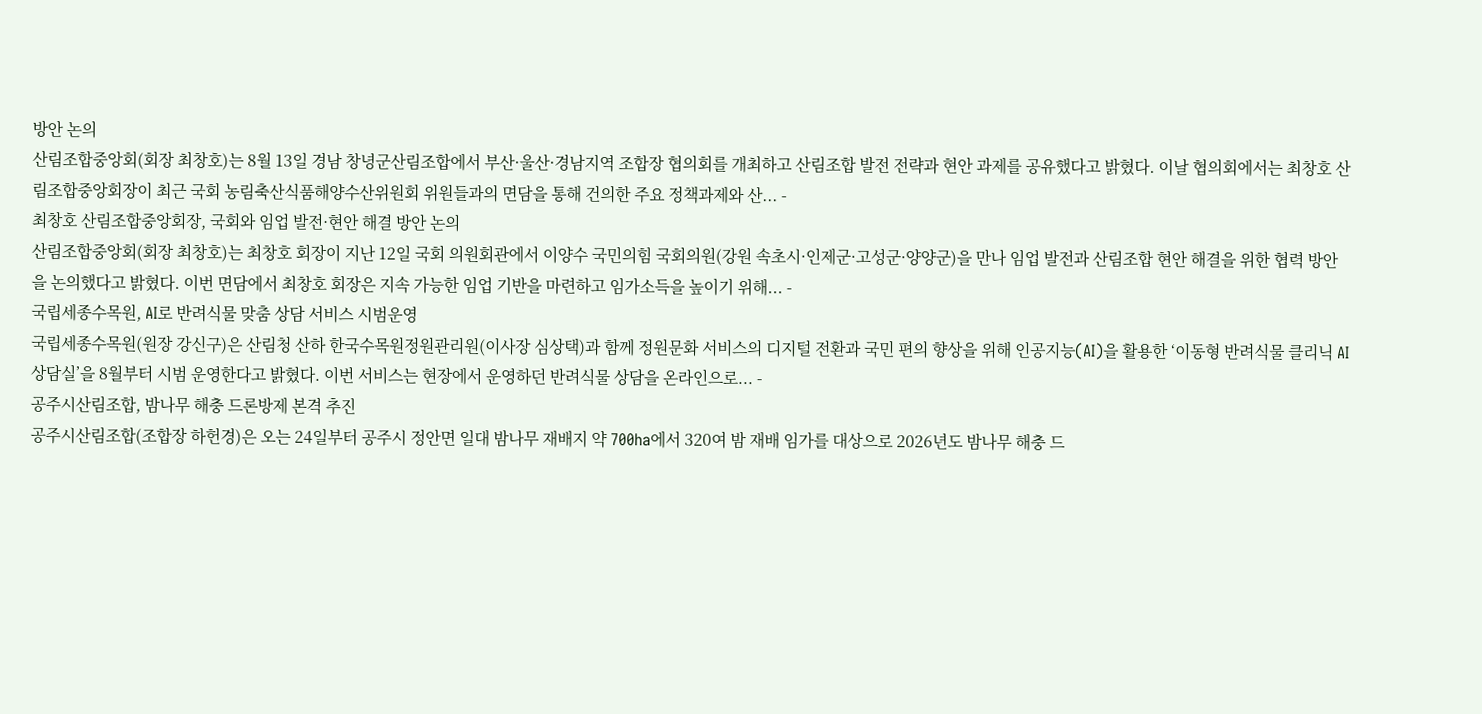방안 논의
산림조합중앙회(회장 최창호)는 8월 13일 경남 창녕군산림조합에서 부산·울산·경남지역 조합장 협의회를 개최하고 산림조합 발전 전략과 현안 과제를 공유했다고 밝혔다. 이날 협의회에서는 최창호 산림조합중앙회장이 최근 국회 농림축산식품해양수산위원회 위원들과의 면담을 통해 건의한 주요 정책과제와 산... -
최창호 산림조합중앙회장, 국회와 임업 발전·현안 해결 방안 논의
산림조합중앙회(회장 최창호)는 최창호 회장이 지난 12일 국회 의원회관에서 이양수 국민의힘 국회의원(강원 속초시·인제군·고성군·양양군)을 만나 임업 발전과 산림조합 현안 해결을 위한 협력 방안을 논의했다고 밝혔다. 이번 면담에서 최창호 회장은 지속 가능한 임업 기반을 마련하고 임가소득을 높이기 위해... -
국립세종수목원, AI로 반려식물 맞춤 상담 서비스 시범운영
국립세종수목원(원장 강신구)은 산림청 산하 한국수목원정원관리원(이사장 심상택)과 함께 정원문화 서비스의 디지털 전환과 국민 편의 향상을 위해 인공지능(AI)을 활용한 ‘이동형 반려식물 클리닉 AI 상담실’을 8월부터 시범 운영한다고 밝혔다. 이번 서비스는 현장에서 운영하던 반려식물 상담을 온라인으로... -
공주시산림조합, 밤나무 해충 드론방제 본격 추진
공주시산림조합(조합장 하헌경)은 오는 24일부터 공주시 정안면 일대 밤나무 재배지 약 700ha에서 320여 밤 재배 임가를 대상으로 2026년도 밤나무 해충 드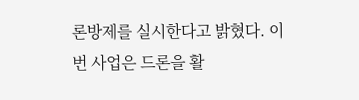론방제를 실시한다고 밝혔다. 이번 사업은 드론을 활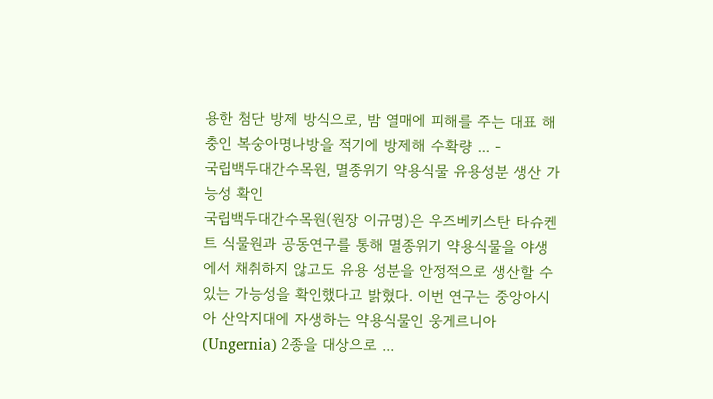용한 첨단 방제 방식으로, 밤 열매에 피해를 주는 대표 해충인 복숭아명나방을 적기에 방제해 수확량 ... -
국립백두대간수목원, 멸종위기 약용식물 유용성분 생산 가능성 확인
국립백두대간수목원(원장 이규명)은 우즈베키스탄 타슈켄트 식물원과 공동연구를 통해 멸종위기 약용식물을 야생에서 채취하지 않고도 유용 성분을 안정적으로 생산할 수 있는 가능성을 확인했다고 밝혔다. 이번 연구는 중앙아시아 산악지대에 자생하는 약용식물인 웅게르니아(Ungernia) 2종을 대상으로 ...